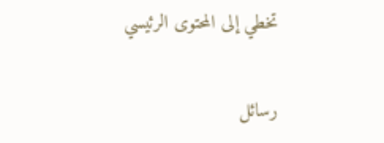تخطي إلى المحتوى الرئيسي

رسائل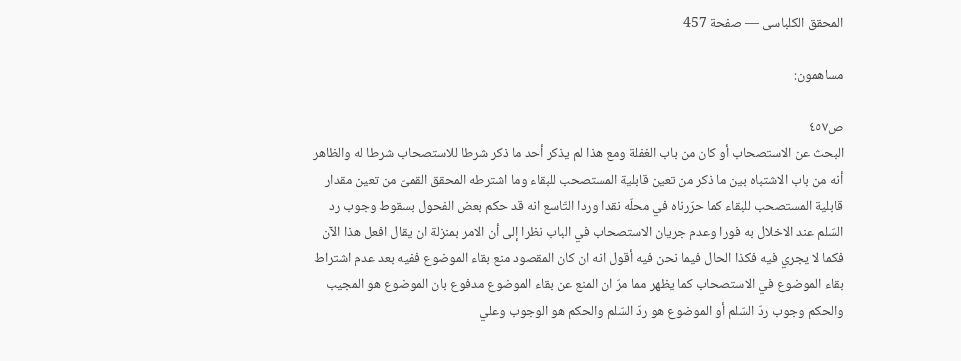المحقق الكلباسى — صفحة 457

مساهمون:

ص٤٥٧
البحث عن الاستصحاب أو كان من باب الغفلة ومع هذا لم يذكر أحد ما ذكر شرطا للاستصحاب شرطا له والظاهر أنه من باب الاشتباه بين ما ذكر من تعين قابلية المستصحب للبقاء وما اشترطه المحقق القمىّ من تعين مقدار قابلية المستصحب للبقاء كما حرّرناه في محلّه نقدا وردا التّاسع انه قد حكم بعض الفحول بسقوط وجوب رد السّلم عند الاخلال به فورا وعدم جريان الاستصحاب في الباب نظرا إلى أن الامر بمنزلة ان يقال افعل هذا الآن فكما لا يجري فيه فكذا الحال فيما نحن فيه أقول انه ان كان المقصود منع بقاء الموضوع ففيه بعد عدم اشتراط بقاء الموضوع في الاستصحاب كما يظهر مما مرّ ان المنع عن بقاء الموضوع مدفوع بان الموضوع هو المجيب والحكم وجوب ردّ السّلم أو الموضوع هو ردّ السّلم والحكم هو الوجوب وعلي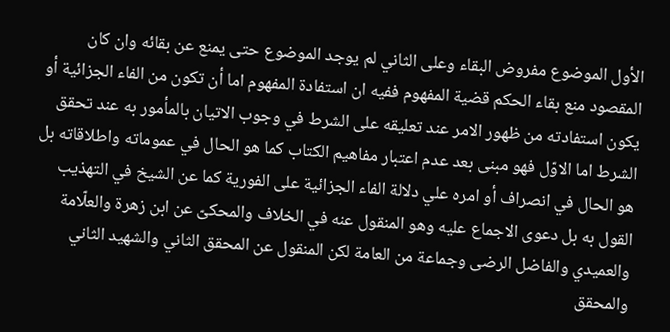الأول الموضوع مفروض البقاء وعلى الثاني لم يوجد الموضوع حتى يمنع عن بقائه وان كان المقصود منع بقاء الحكم قضية المفهوم ففيه ان استفادة المفهوم اما أن تكون من الفاء الجزائية أو يكون استفادته من ظهور الامر عند تعليقه على الشرط في وجوب الاتيان بالمأمور به عند تحقق الشرط اما الاوّل فهو مبنى بعد عدم اعتبار مفاهيم الكتاب كما هو الحال في عموماته واطلاقاته بل هو الحال في انصراف أو امره علي دلالة الفاء الجزائية على الفورية كما عن الشيخ في التهذيب القول به بل دعوى الاجماع عليه وهو المنقول عنه في الخلاف والمحكىّ عن ابن زهرة والعلّامة والعميدي والفاضل الرضى وجماعة من العامة لكن المنقول عن المحقق الثاني والشهيد الثاني والمحقق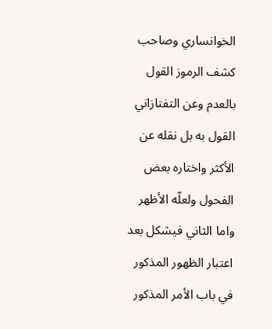الخوانساري وصاحب كشف الرموز القول بالعدم وعن التفتازاني القول به بل نقله عن الأكثر واختاره بعض الفحول ولعلّه الأظهر واما الثاني فيشكل بعد اعتبار الظهور المذكور في باب الأمر المذكور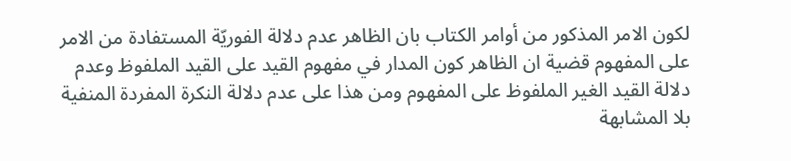لكون الامر المذكور من أوامر الكتاب بان الظاهر عدم دلالة الفوريّة المستفادة من الامر على المفهوم قضية ان الظاهر كون المدار في مفهوم القيد على القيد الملفوظ وعدم دلالة القيد الغير الملفوظ على المفهوم ومن هذا على عدم دلالة النكرة المفردة المنفية بلا المشابهة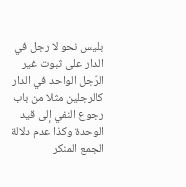بليس نحو لا رجل في الدار على ثبوت غير الرّجل الواحد في الدار كالرجلين مثلا من باب رجوع النفي إلى قيد الوحدة وكذا عدم دلالة الجمع المنكر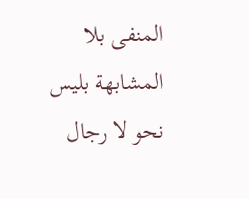المنفى بلا المشابهة بليس نحو لا رجال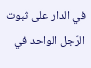في الدار على ثبوت الرّجل الواحد في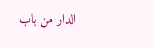الدار من باب